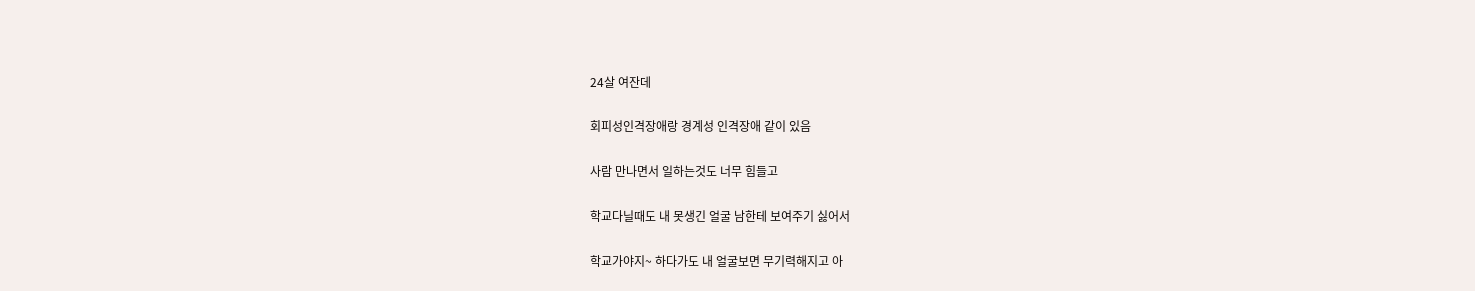24살 여잔데

회피성인격장애랑 경계성 인격장애 같이 있음

사람 만나면서 일하는것도 너무 힘들고

학교다닐때도 내 못생긴 얼굴 남한테 보여주기 싫어서

학교가야지~ 하다가도 내 얼굴보면 무기력해지고 아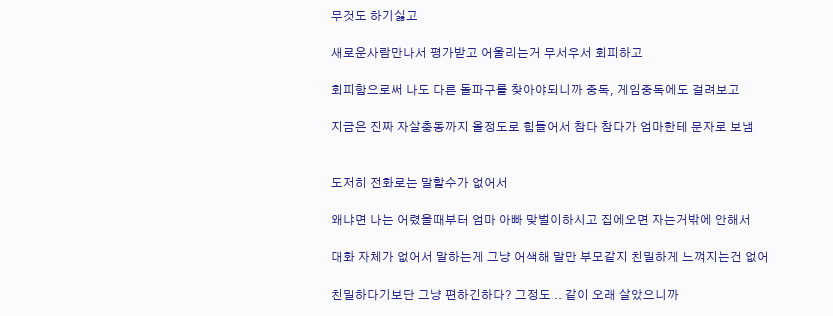무것도 하기싫고

새로운사람만나서 평가받고 어울리는거 무서우서 회피하고

회피함으로써 나도 다른 돌파구를 찾아야되니까 중독, 게임중독에도 걸려보고

지금은 진짜 자살충동까지 올정도로 힘들어서 참다 참다가 엄마한테 문자로 보냄


도저히 전화로는 말할수가 없어서

왜냐면 나는 어렸을때부터 엄마 아빠 맞벌이하시고 집에오면 자는거밖에 안해서

대화 자체가 없어서 말하는게 그냥 어색해 말만 부모같지 친밀하게 느껴지는건 없어

친밀하다기보단 그냥 편하긴하다? 그정도 .. 같이 오래 살았으니까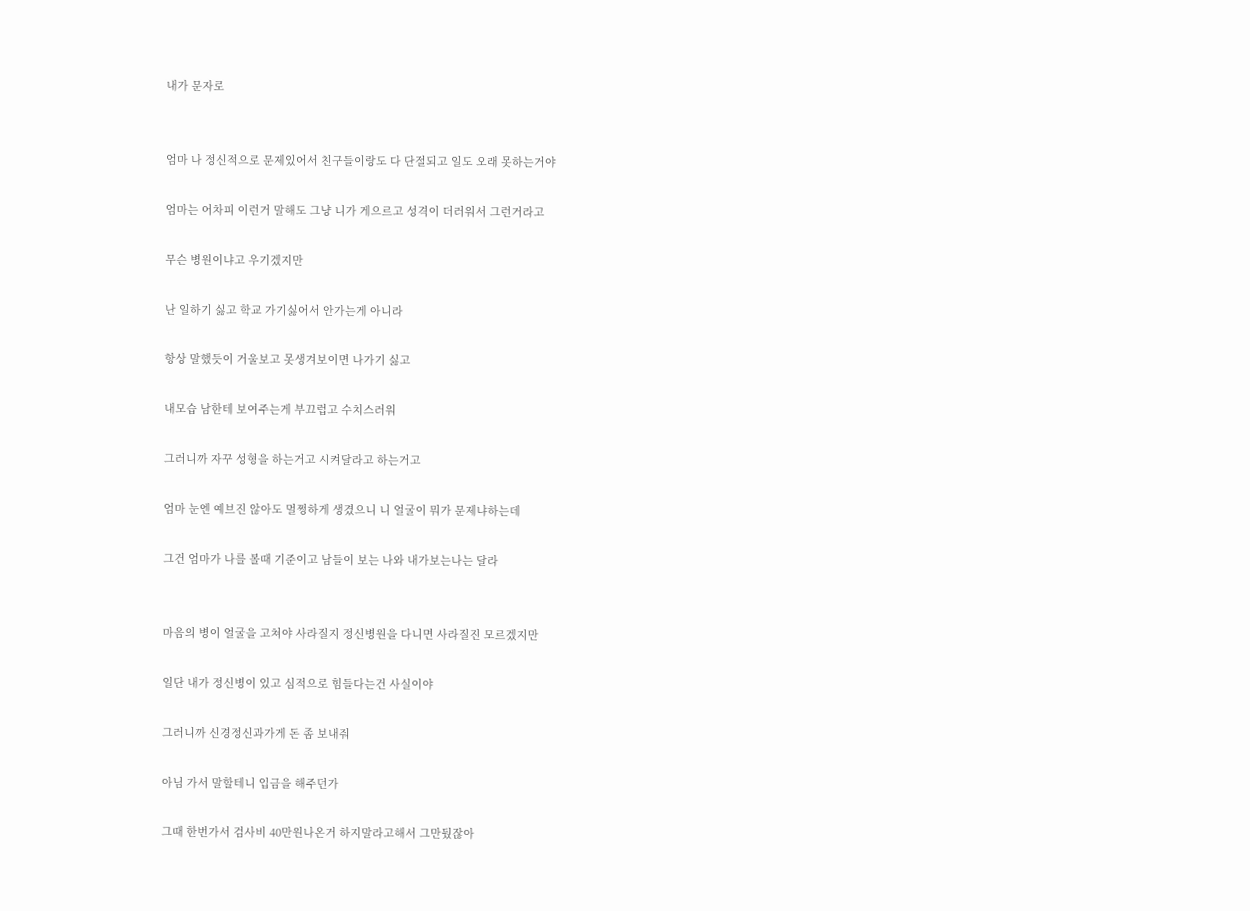내가 문자로


엄마 나 정신적으로 문제있어서 친구들이랑도 다 단절되고 일도 오래 못하는거야

엄마는 어차피 이런거 말해도 그냥 니가 게으르고 성격이 더러워서 그런거라고

무슨 병원이냐고 우기겠지만

난 일하기 싫고 학교 가기싫어서 안가는게 아니라

항상 말했듯이 거울보고 못생겨보이면 나가기 싫고

내모습 남한테 보여주는게 부끄럽고 수치스러워

그러니까 자꾸 성형을 하는거고 시켜달라고 하는거고

엄마 눈엔 예브진 않아도 멀쩡하게 생겼으니 니 얼굴이 뭐가 문제냐하는데

그건 엄마가 나를 볼때 기준이고 남들이 보는 나와 내가보는나는 달라


마음의 병이 얼굴을 고쳐야 사라질지 정신병원을 다니면 사라질진 모르겠지만

일단 내가 정신병이 있고 심적으로 힘들다는건 사실이야

그러니까 신경정신과가게 돈 좀 보내줘

아님 가서 말할테니 입금을 해주던가

그때 한번가서 검사비 40만원나온거 하지말라고해서 그만뒀잖아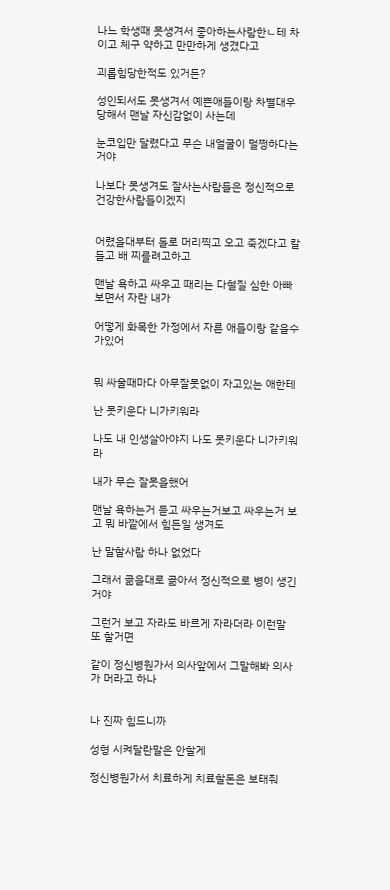나느 학생때 못생겨서 좋아하는사람한ㄴ테 차이고 체구 약하고 만만하게 생겼다고

괴롭힘당한적도 있거든?

성인되서도 못생겨서 예쁜애들이랑 차별대우당해서 맨날 자신감없이 사는데

눈코입만 달렸다고 무슨 내얼굴이 멀쩡하다는거야

나보다 못생겨도 잘사는사람들은 정신적으로 건강한사람들이겠지


어렸을대부터 돌로 머리찍고 오고 죽겠다고 칼들고 배 찌를려고하고

맨날 욕하고 싸우고 때리는 다혈질 심한 아빠 보면서 자란 내가

어떻게 화목한 가정에서 자른 애들이랑 같을수가있어


뭐 싸울때마다 아무잘못없이 자고있는 애한테

난 못키운다 니가키워라

나도 내 인생살아야지 나도 못키운다 니가키워라

내가 무슨 잘못을했어

맨날 욕하는거 듣고 싸우는거보고 싸우는거 보고 뭐 바깥에서 힘든일 생겨도

난 말할사람 하나 없었다

그래서 곪을대로 곪아서 정신적으로 병이 생긴거야

그런거 보고 자라도 바르게 자라더라 이런말 또 할거면

같이 정신병원가서 의사앞에서 그말해봐 의사가 머라고 하나


나 진짜 힘드니까

성형 시켜달란말은 안할게

정신병원가서 치료하게 치료할돈은 보태줘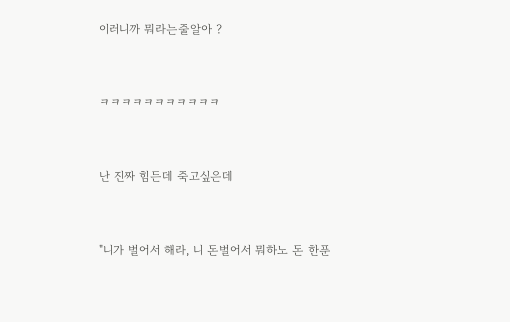이러니까 뭐라는줄알아 ?


ㅋㅋㅋㅋㅋㅋㅋㅋㅋㅋㅋ


난 진짜 힘든데 죽고싶은데


"니가 벌어서 해라, 니 돈벌어서 뭐하노 돈 한푼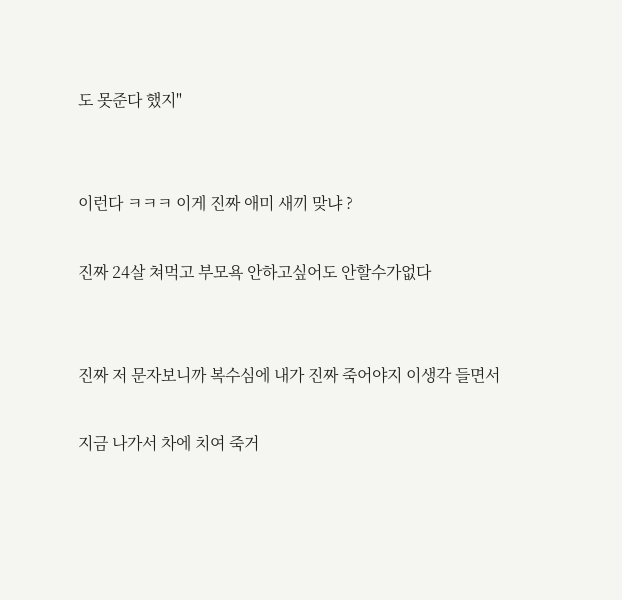도 못준다 했지"


이런다 ㅋㅋㅋ 이게 진짜 애미 새끼 맞냐 ?

진짜 24살 쳐먹고 부모욕 안하고싶어도 안할수가없다


진짜 저 문자보니까 복수심에 내가 진짜 죽어야지 이생각 들면서

지금 나가서 차에 치여 죽거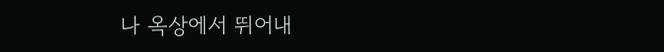나 옥상에서 뛰어내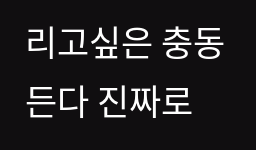리고싶은 충동든다 진짜로